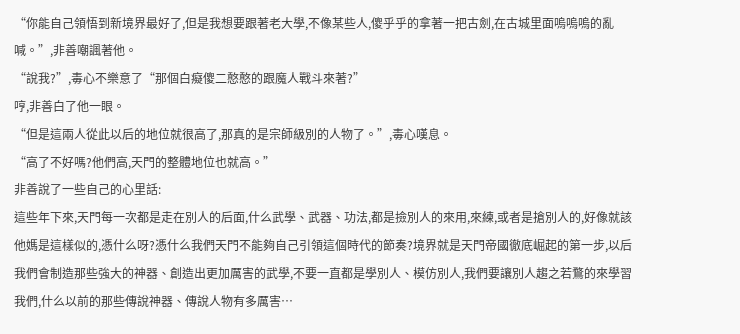“你能自己領悟到新境界最好了,但是我想要跟著老大學,不像某些人,傻乎乎的拿著一把古劍,在古城里面嗚嗚嗚的亂喊。”,非善嘲諷著他。
“說我?”,毒心不樂意了“那個白癡傻二憨憨的跟魔人戰斗來著?”
哼,非善白了他一眼。
“但是這兩人從此以后的地位就很高了,那真的是宗師級別的人物了。”,毒心嘆息。
“高了不好嗎?他們高,天門的整體地位也就高。”
非善說了一些自己的心里話:
這些年下來,天門每一次都是走在別人的后面,什么武學、武器、功法,都是撿別人的來用,來練,或者是搶別人的,好像就該他媽是這樣似的,憑什么呀?憑什么我們天門不能夠自己引領這個時代的節奏?境界就是天門帝國徹底崛起的第一步,以后我們會制造那些強大的神器、創造出更加厲害的武學,不要一直都是學別人、模仿別人,我們要讓別人趨之若鶩的來學習我們,什么以前的那些傳說神器、傳說人物有多厲害…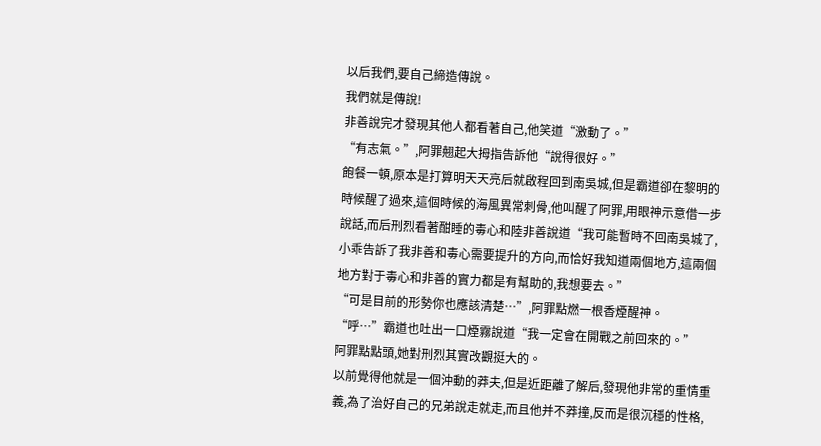以后我們,要自己締造傳說。
我們就是傳說!
非善說完才發現其他人都看著自己,他笑道“激動了。”
“有志氣。”,阿罪翹起大拇指告訴他“說得很好。”
飽餐一頓,原本是打算明天天亮后就啟程回到南吳城,但是霸道卻在黎明的時候醒了過來,這個時候的海風異常刺骨,他叫醒了阿罪,用眼神示意借一步說話,而后刑烈看著酣睡的毒心和陸非善說道“我可能暫時不回南吳城了,小乖告訴了我非善和毒心需要提升的方向,而恰好我知道兩個地方,這兩個地方對于毒心和非善的實力都是有幫助的,我想要去。”
“可是目前的形勢你也應該清楚…”,阿罪點燃一根香煙醒神。
“呼…”霸道也吐出一口煙霧說道“我一定會在開戰之前回來的。”
阿罪點點頭,她對刑烈其實改觀挺大的。
以前覺得他就是一個沖動的莽夫,但是近距離了解后,發現他非常的重情重義,為了治好自己的兄弟說走就走,而且他并不莽撞,反而是很沉穩的性格,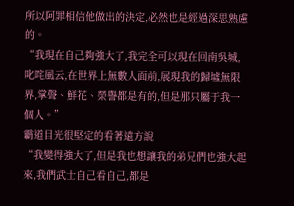所以阿罪相信他做出的決定,必然也是經過深思熟慮的。
“我現在自己夠強大了,我完全可以現在回南吳城,叱咤風云,在世界上無數人面前,展現我的歸墟無限界,掌聲、鮮花、榮譽都是有的,但是那只屬于我一個人。”
霸道目光很堅定的看著遠方說
“我變得強大了,但是我也想讓我的弟兄們也強大起來,我們武士自己看自己,都是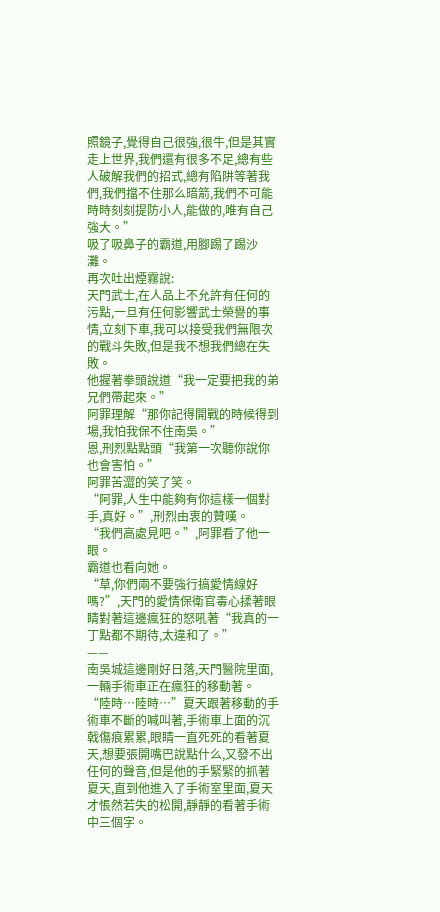照鏡子,覺得自己很強,很牛,但是其實走上世界,我們還有很多不足,總有些人破解我們的招式,總有陷阱等著我們,我們擋不住那么暗箭,我們不可能時時刻刻提防小人,能做的,唯有自己強大。”
吸了吸鼻子的霸道,用腳踢了踢沙灘。
再次吐出煙霧說:
天門武士,在人品上不允許有任何的污點,一旦有任何影響武士榮譽的事情,立刻下車,我可以接受我們無限次的戰斗失敗,但是我不想我們總在失敗。
他握著拳頭說道“我一定要把我的弟兄們帶起來。”
阿罪理解“那你記得開戰的時候得到場,我怕我保不住南吳。”
恩,刑烈點點頭“我第一次聽你說你也會害怕。”
阿罪苦澀的笑了笑。
“阿罪,人生中能夠有你這樣一個對手,真好。”,刑烈由衷的贊嘆。
“我們高處見吧。”,阿罪看了他一眼。
霸道也看向她。
“草,你們兩不要強行搞愛情線好嗎?”,天門的愛情保衛官毒心揉著眼睛對著這邊瘋狂的怒吼著“我真的一丁點都不期待,太違和了。”
——
南吳城這邊剛好日落,天門醫院里面,一輛手術車正在瘋狂的移動著。
“陸時…陸時…”夏天跟著移動的手術車不斷的喊叫著,手術車上面的沉戟傷痕累累,眼睛一直死死的看著夏天,想要張開嘴巴說點什么,又發不出任何的聲音,但是他的手緊緊的抓著夏天,直到他進入了手術室里面,夏天才悵然若失的松開,靜靜的看著手術中三個字。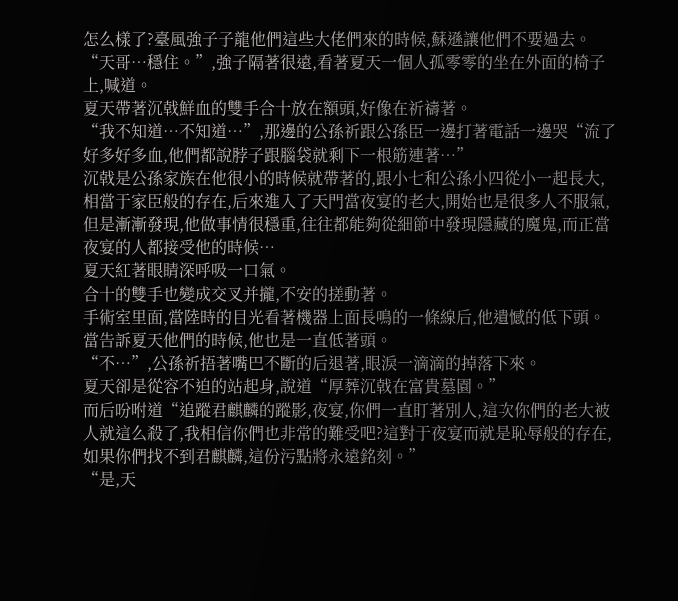怎么樣了?臺風強子子龍他們這些大佬們來的時候,蘇遜讓他們不要過去。
“天哥…穩住。”,強子隔著很遠,看著夏天一個人孤零零的坐在外面的椅子上,喊道。
夏天帶著沉戟鮮血的雙手合十放在額頭,好像在祈禱著。
“我不知道…不知道…”,那邊的公孫祈跟公孫臣一邊打著電話一邊哭“流了好多好多血,他們都說脖子跟腦袋就剩下一根筋連著…”
沉戟是公孫家族在他很小的時候就帶著的,跟小七和公孫小四從小一起長大,相當于家臣般的存在,后來進入了天門當夜宴的老大,開始也是很多人不服氣,但是漸漸發現,他做事情很穩重,往往都能夠從細節中發現隱藏的魔鬼,而正當夜宴的人都接受他的時候…
夏天紅著眼睛深呼吸一口氣。
合十的雙手也變成交叉并攏,不安的搓動著。
手術室里面,當陸時的目光看著機器上面長鳴的一條線后,他遺憾的低下頭。
當告訴夏天他們的時候,他也是一直低著頭。
“不…”,公孫祈捂著嘴巴不斷的后退著,眼淚一滴滴的掉落下來。
夏天卻是從容不迫的站起身,說道“厚葬沉戟在富貴墓園。”
而后吩咐道“追蹤君麒麟的蹤影,夜宴,你們一直盯著別人,這次你們的老大被人就這么殺了,我相信你們也非常的難受吧?這對于夜宴而就是恥辱般的存在,如果你們找不到君麒麟,這份污點將永遠銘刻。”
“是,天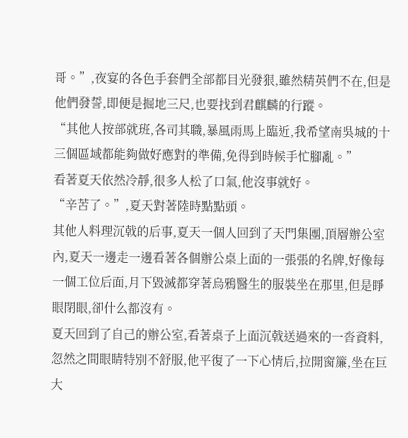哥。”,夜宴的各色手套們全部都目光發狠,雖然精英們不在,但是他們發誓,即便是掘地三尺,也要找到君麒麟的行蹤。
“其他人按部就班,各司其職,暴風雨馬上臨近,我希望南吳城的十三個區域都能夠做好應對的準備,免得到時候手忙腳亂。”
看著夏天依然冷靜,很多人松了口氣,他沒事就好。
“辛苦了。”,夏天對著陸時點點頭。
其他人料理沉戟的后事,夏天一個人回到了天門集團,頂層辦公室內,夏天一邊走一邊看著各個辦公桌上面的一張張的名牌,好像每一個工位后面,月下毀滅都穿著烏鴉醫生的服裝坐在那里,但是睜眼閉眼,卻什么都沒有。
夏天回到了自己的辦公室,看著桌子上面沉戟送過來的一沓資料,忽然之間眼睛特別不舒服,他平復了一下心情后,拉開窗簾,坐在巨大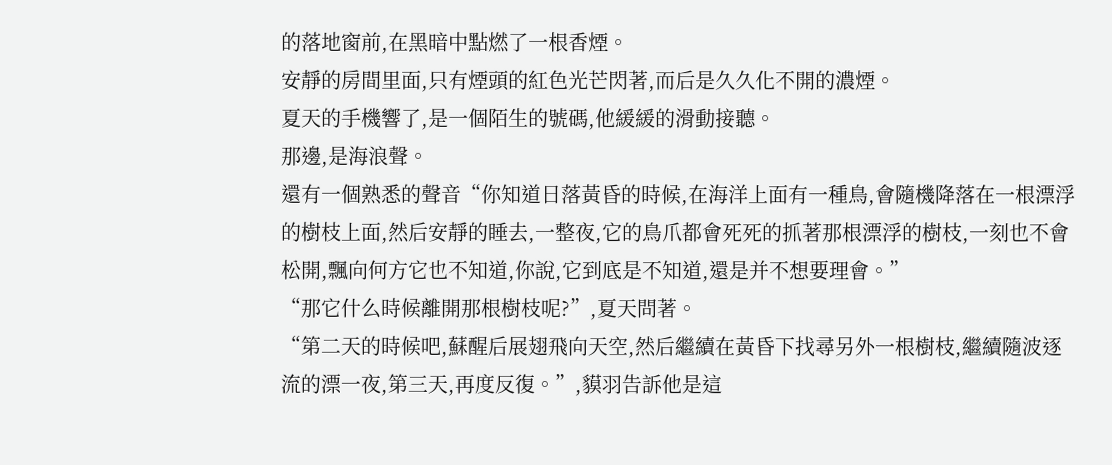的落地窗前,在黑暗中點燃了一根香煙。
安靜的房間里面,只有煙頭的紅色光芒閃著,而后是久久化不開的濃煙。
夏天的手機響了,是一個陌生的號碼,他緩緩的滑動接聽。
那邊,是海浪聲。
還有一個熟悉的聲音“你知道日落黃昏的時候,在海洋上面有一種鳥,會隨機降落在一根漂浮的樹枝上面,然后安靜的睡去,一整夜,它的鳥爪都會死死的抓著那根漂浮的樹枝,一刻也不會松開,飄向何方它也不知道,你說,它到底是不知道,還是并不想要理會。”
“那它什么時候離開那根樹枝呢?”,夏天問著。
“第二天的時候吧,蘇醒后展翅飛向天空,然后繼續在黃昏下找尋另外一根樹枝,繼續隨波逐流的漂一夜,第三天,再度反復。”,貘羽告訴他是這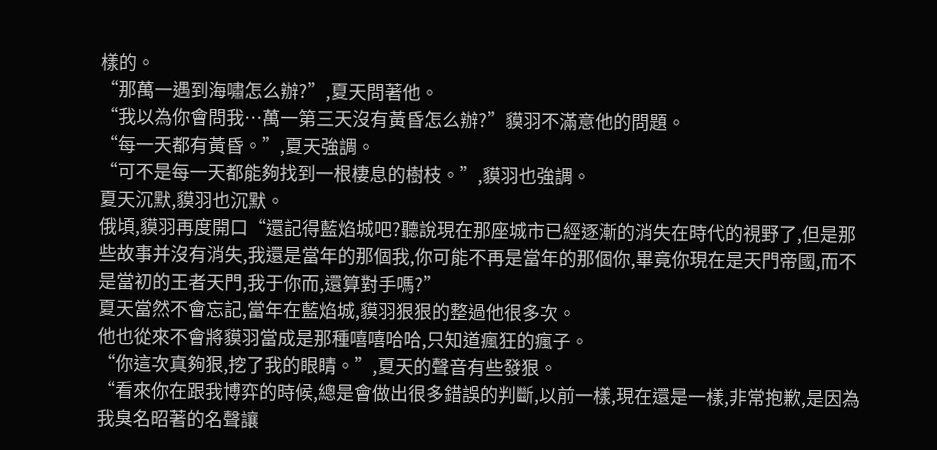樣的。
“那萬一遇到海嘯怎么辦?”,夏天問著他。
“我以為你會問我…萬一第三天沒有黃昏怎么辦?”貘羽不滿意他的問題。
“每一天都有黃昏。”,夏天強調。
“可不是每一天都能夠找到一根棲息的樹枝。”,貘羽也強調。
夏天沉默,貘羽也沉默。
俄頃,貘羽再度開口“還記得藍焰城吧?聽說現在那座城市已經逐漸的消失在時代的視野了,但是那些故事并沒有消失,我還是當年的那個我,你可能不再是當年的那個你,畢竟你現在是天門帝國,而不是當初的王者天門,我于你而,還算對手嗎?”
夏天當然不會忘記,當年在藍焰城,貘羽狠狠的整過他很多次。
他也從來不會將貘羽當成是那種嘻嘻哈哈,只知道瘋狂的瘋子。
“你這次真夠狠,挖了我的眼睛。”,夏天的聲音有些發狠。
“看來你在跟我博弈的時候,總是會做出很多錯誤的判斷,以前一樣,現在還是一樣,非常抱歉,是因為我臭名昭著的名聲讓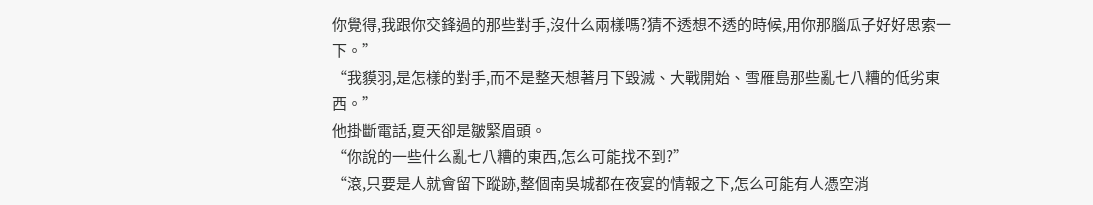你覺得,我跟你交鋒過的那些對手,沒什么兩樣嗎?猜不透想不透的時候,用你那腦瓜子好好思索一下。”
“我貘羽,是怎樣的對手,而不是整天想著月下毀滅、大戰開始、雪雁島那些亂七八糟的低劣東西。”
他掛斷電話,夏天卻是皺緊眉頭。
“你說的一些什么亂七八糟的東西,怎么可能找不到?”
“滾,只要是人就會留下蹤跡,整個南吳城都在夜宴的情報之下,怎么可能有人憑空消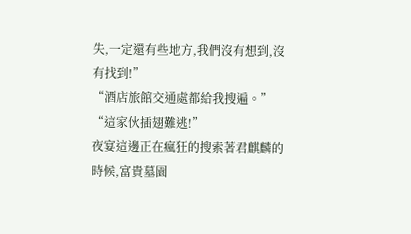失,一定還有些地方,我們沒有想到,沒有找到!”
“酒店旅館交通處都給我搜遍。”
“這家伙插翅難逃!”
夜宴這邊正在瘋狂的搜索著君麒麟的時候,富貴墓園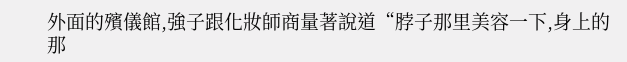外面的殯儀館,強子跟化妝師商量著說道“脖子那里美容一下,身上的那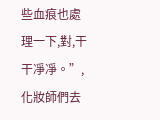些血痕也處理一下,對,干干凈凈。”,化妝師們去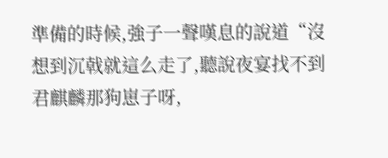準備的時候,強子一聲嘆息的說道“沒想到沉戟就這么走了,聽說夜宴找不到君麒麟那狗崽子呀,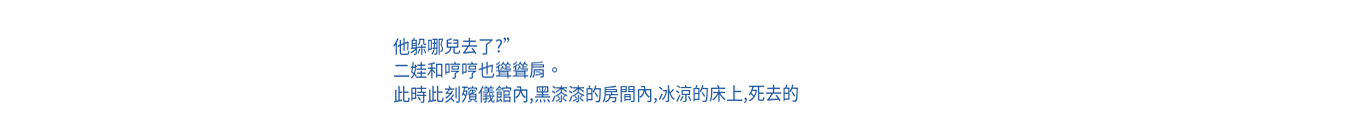他躲哪兒去了?”
二娃和哼哼也聳聳肩。
此時此刻殯儀館內,黑漆漆的房間內,冰涼的床上,死去的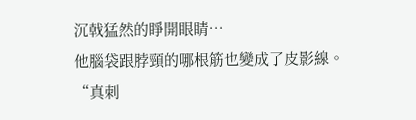沉戟猛然的睜開眼睛…
他腦袋跟脖頸的哪根筋也變成了皮影線。
“真刺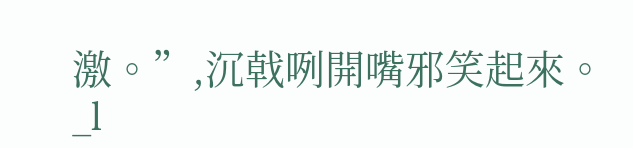激。”,沉戟咧開嘴邪笑起來。_l